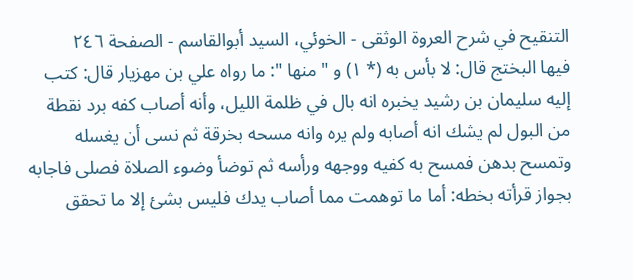التنقيح في شرح العروة الوثقى - الخوئي، السيد أبوالقاسم - الصفحة ٢٤٦
فيها البختج قال: لا بأس به (* ١) و " منها ": ما رواه علي بن مهزيار قال: كتب إليه سليمان بن رشيد يخبره انه بال في ظلمة الليل، وأنه أصاب كفه برد نقطة من البول لم يشك انه أصابه ولم يره وانه مسحه بخرقة ثم نسى أن يغسله وتمسح بدهن فمسح به كفيه ووجهه ورأسه ثم توضأ وضوء الصلاة فصلى فاجابه بجواز قرأته بخطه: أما ما توهمت مما أصاب يدك فليس بشئ إلا ما تحقق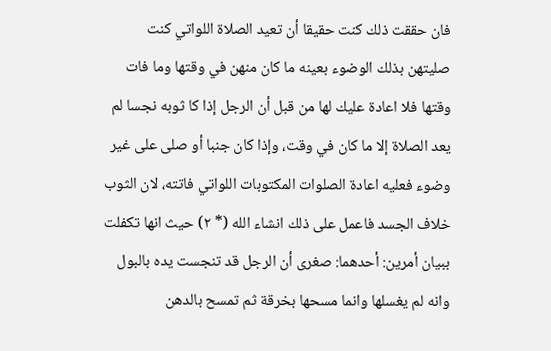فان حققت ذلك كنت حقيقا أن تعيد الصلاة اللواتي كنت صليتهن بذلك الوضوء بعينه ما كان منهن في وقتها وما فات وقتها فلا اعادة عليك لها من قبل أن الرجل إذا كا ثوبه نجسا لم يعد الصلاة إلا ما كان في وقت، وإذا كان جنبا أو صلى على غير وضوء فعليه اعادة الصلوات المكتوبات اللواتي فاتته، لان الثوب خلاف الجسد فاعمل على ذلك انشاء الله (* ٢) حيث انها تكفلت ببيان أمرين: أحدهما: صغرى أن الرجل قد تنجست يده بالبول وانه لم يغسلها وانما مسحها بخرقة ثم تمسح بالدهن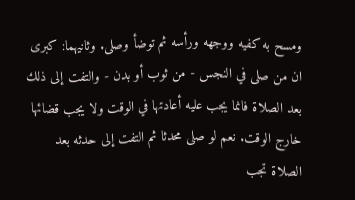ومسح به كفيه ووجهه ورأسه ثم توضأ وصلى. وثانيهما: كبرى ان من صلى في النجس - من ثوب أو بدن - والتفت إلى ذلك بعد الصلاة فانما يجب عليه أعادتها في الوقت ولا يجب قضائها خارج الوقت. نعم لو صلى محدثا ثم التفت إلى حدثه بعد الصلاة تجب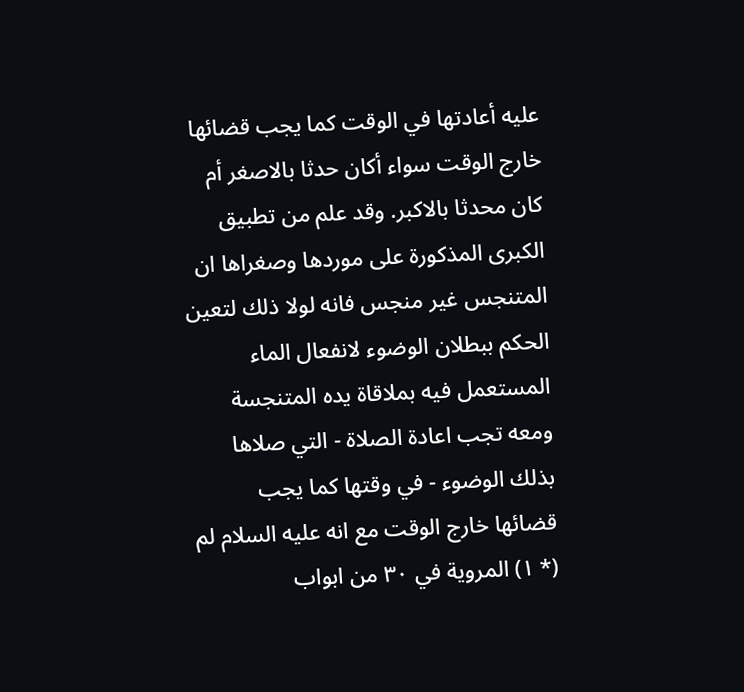عليه أعادتها في الوقت كما يجب قضائها خارج الوقت سواء أكان حدثا بالاصغر أم كان محدثا بالاكبر. وقد علم من تطبيق الكبرى المذكورة على موردها وصغراها ان المتنجس غير منجس فانه لولا ذلك لتعين الحكم ببطلان الوضوء لانفعال الماء المستعمل فيه بملاقاة يده المتنجسة ومعه تجب اعادة الصلاة - التي صلاها بذلك الوضوء - في وقتها كما يجب قضائها خارج الوقت مع انه عليه السلام لم (* ١) المروية في ٣٠ من ابواب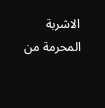الاشربة المحرمة من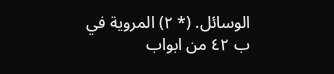الوسائل. (* ٢) المروية في ب ٤٢ من ابواب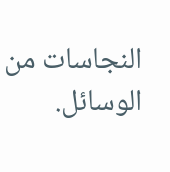النجاسات من الوسائل.